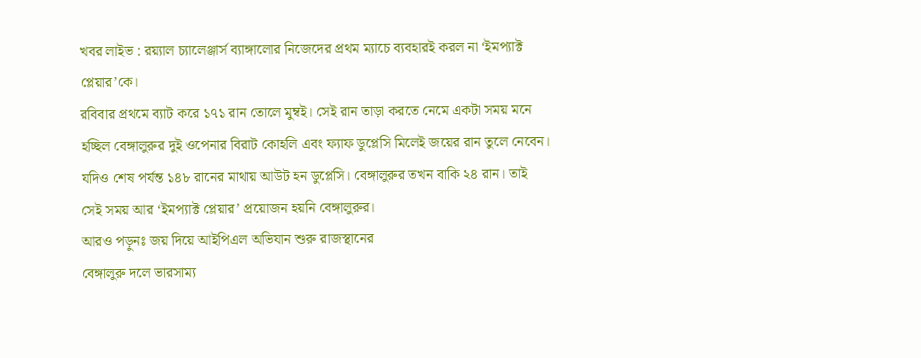খবর লাইভ : রয়্যাল চ্যালেঞ্জার্স ব্যাঙ্গালোর নিজেদের প্রথম ম্যাচে ব্যবহারই করল না ‘ইমপ্যাক্ট প্লেয়ার’কে।
রবিবার প্রথমে ব্যাট করে ১৭১ রান তোলে মুম্বই। সেই রান তাড়া করতে নেমে একটা সময় মনে হচ্ছিল বেঙ্গালুরুর দুই ওপেনার বিরাট কোহলি এবং ফ্যাফ ডুপ্লেসি মিলেই জয়ের রান তুলে নেবেন। যদিও শেষ পর্যন্ত ১৪৮ রানের মাথায় আউট হন ডুপ্লেসি। বেঙ্গালুরুর তখন বাকি ২৪ রান। তাই সেই সময় আর ‘ইমপ্যাক্ট প্লেয়ার’ প্রয়োজন হয়নি বেঙ্গালুরুর।
আরও পড়ুনঃ জয় দিয়ে আইপিএল অভিযান শুরু রাজস্থানের
বেঙ্গালুরু দলে ভারসাম্য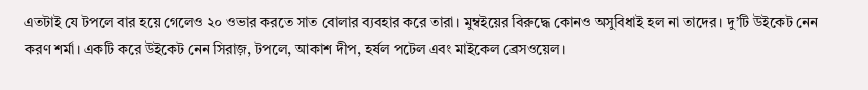এতটাই যে টপলে বার হয়ে গেলেও ২০ ওভার করতে সাত বোলার ব্যবহার করে তারা। মুম্বইয়ের বিরুদ্ধে কোনও অসুবিধাই হল না তাদের। দু’টি উইকেট নেন করণ শর্মা। একটি করে উইকেট নেন সিরাজ়, টপলে, আকাশ দীপ, হর্ষল পটেল এবং মাইকেল ব্রেসওয়েল।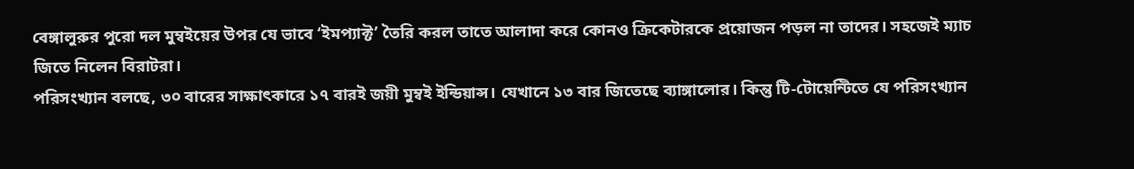বেঙ্গালুরুর পুরো দল মুম্বইয়ের উপর যে ভাবে ‘ইমপ্যাক্ট’ তৈরি করল তাতে আলাদা করে কোনও ক্রিকেটারকে প্রয়োজন পড়ল না তাদের। সহজেই ম্যাচ জিতে নিলেন বিরাটরা।
পরিসংখ্যান বলছে, ৩০ বারের সাক্ষাৎকারে ১৭ বারই জয়ী মুম্বই ইন্ডিয়ান্স। যেখানে ১৩ বার জিতেছে ব্যাঙ্গালোর। কিন্তু টি-টোয়েন্টিতে যে পরিসংখ্যান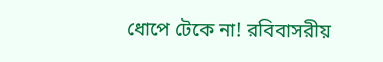ধোপে টেকে না! রবিবাসরীয়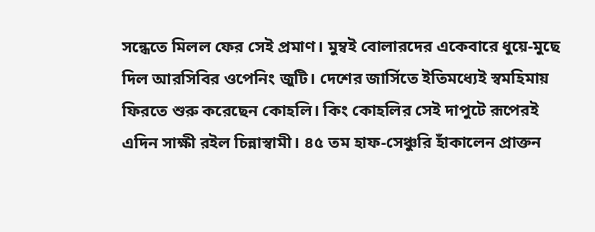সন্ধেতে মিলল ফের সেই প্রমাণ। মুম্বই বোলারদের একেবারে ধুয়ে-মুছে দিল আরসিবির ওপেনিং জুটি। দেশের জার্সিতে ইতিমধ্যেই স্বমহিমায় ফিরতে শুরু করেছেন কোহলি। কিং কোহলির সেই দাপুটে রূপেরই এদিন সাক্ষী রইল চিন্নাস্বামী। ৪৫ তম হাফ-সেঞ্চুরি হাঁকালেন প্রাক্তন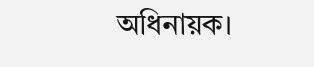অধিনায়ক।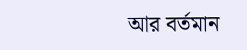আর বর্তমান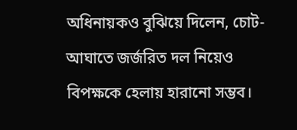অধিনায়কও বুঝিয়ে দিলেন, চোট-আঘাতে জর্জরিত দল নিয়েও বিপক্ষকে হেলায় হারানো সম্ভব।